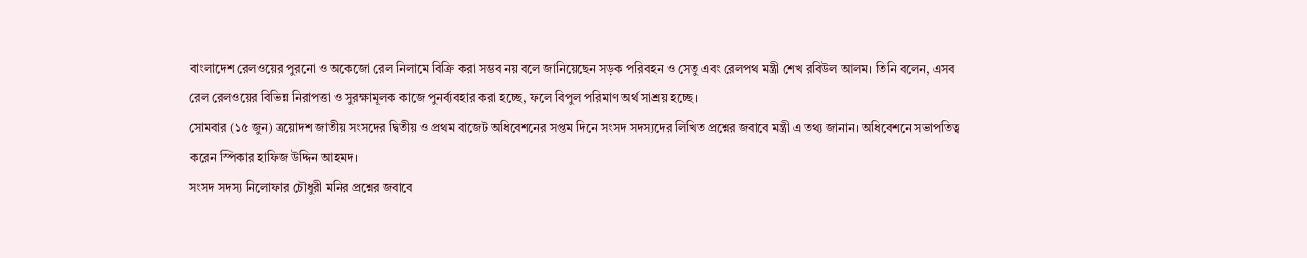বাংলাদেশ রেলওয়ের পুরনো ও অকেজো রেল নিলামে বিক্রি করা সম্ভব নয় বলে জানিয়েছেন সড়ক পরিবহন ও সেতু এবং রেলপথ মন্ত্রী শেখ রবিউল আলম। তিনি বলেন, এসব রেল রেলওয়ের বিভিন্ন নিরাপত্তা ও সুরক্ষামূলক কাজে পুনর্ব্যবহার করা হচ্ছে, ফলে বিপুল পরিমাণ অর্থ সাশ্রয় হচ্ছে।
সোমবার (১৫ জুন) ত্রয়োদশ জাতীয় সংসদের দ্বিতীয় ও প্রথম বাজেট অধিবেশনের সপ্তম দিনে সংসদ সদস্যদের লিখিত প্রশ্নের জবাবে মন্ত্রী এ তথ্য জানান। অধিবেশনে সভাপতিত্ব করেন স্পিকার হাফিজ উদ্দিন আহমদ।
সংসদ সদস্য নিলোফার চৌধুরী মনির প্রশ্নের জবাবে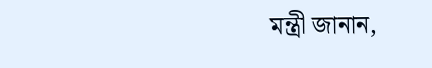মন্ত্রী জানান,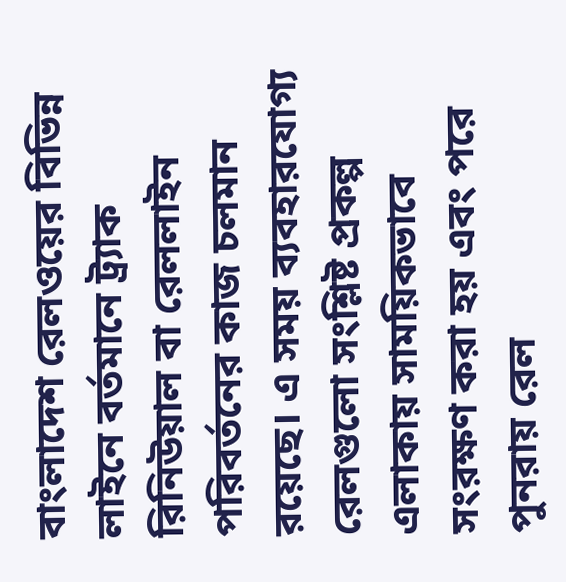বাংলাদেশ রেলওয়ের বিভিন্ন লাইনে বর্তমানে ট্র্যাক রিনিউয়াল বা রেললাইন পরিবর্তনের কাজ চলমান রয়েছে। এ সময় ব্যবহারযোগ্য রেলগুলো সংশ্লিষ্ট প্রকল্প এলাকায় সাময়িকভাবে সংরক্ষণ করা হয় এবং পরে পুনরায় রেল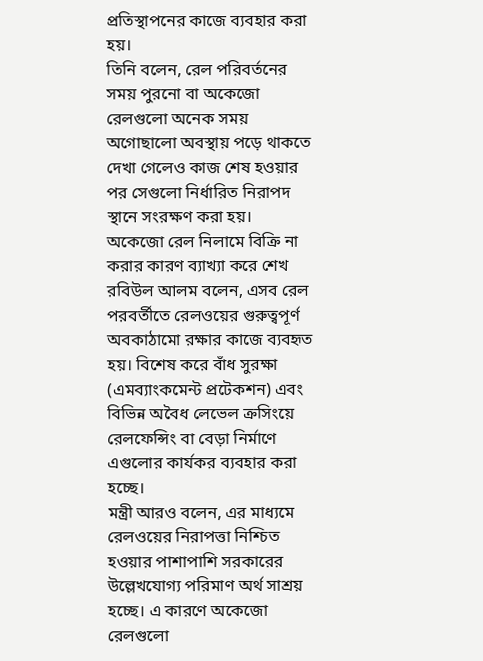প্রতিস্থাপনের কাজে ব্যবহার করা হয়।
তিনি বলেন, রেল পরিবর্তনের সময় পুরনো বা অকেজো রেলগুলো অনেক সময় অগোছালো অবস্থায় পড়ে থাকতে দেখা গেলেও কাজ শেষ হওয়ার পর সেগুলো নির্ধারিত নিরাপদ স্থানে সংরক্ষণ করা হয়।
অকেজো রেল নিলামে বিক্রি না করার কারণ ব্যাখ্যা করে শেখ রবিউল আলম বলেন, এসব রেল পরবর্তীতে রেলওয়ের গুরুত্বপূর্ণ অবকাঠামো রক্ষার কাজে ব্যবহৃত হয়। বিশেষ করে বাঁধ সুরক্ষা (এমব্যাংকমেন্ট প্রটেকশন) এবং বিভিন্ন অবৈধ লেভেল ক্রসিংয়ে রেলফেন্সিং বা বেড়া নির্মাণে এগুলোর কার্যকর ব্যবহার করা হচ্ছে।
মন্ত্রী আরও বলেন, এর মাধ্যমে রেলওয়ের নিরাপত্তা নিশ্চিত হওয়ার পাশাপাশি সরকারের উল্লেখযোগ্য পরিমাণ অর্থ সাশ্রয় হচ্ছে। এ কারণে অকেজো রেলগুলো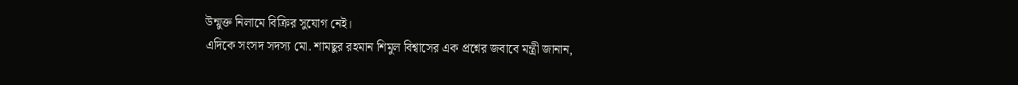উন্মুক্ত নিলামে বিক্রির সুযোগ নেই।
এদিকে সংসদ সদস্য মো. শামছুর রহমান শিমুল বিশ্বাসের এক প্রশ্নের জবাবে মন্ত্রী জানান,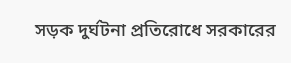সড়ক দুর্ঘটনা প্রতিরোধে সরকারের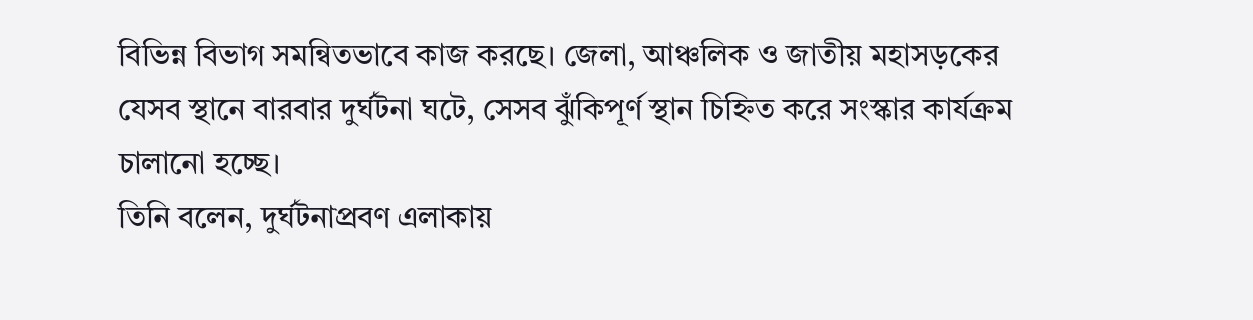বিভিন্ন বিভাগ সমন্বিতভাবে কাজ করছে। জেলা, আঞ্চলিক ও জাতীয় মহাসড়কের যেসব স্থানে বারবার দুর্ঘটনা ঘটে, সেসব ঝুঁকিপূর্ণ স্থান চিহ্নিত করে সংস্কার কার্যক্রম চালানো হচ্ছে।
তিনি বলেন, দুর্ঘটনাপ্রবণ এলাকায়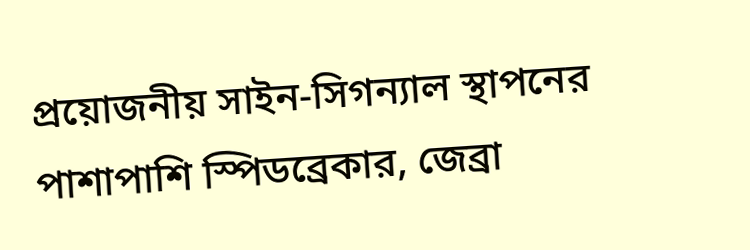প্রয়োজনীয় সাইন-সিগন্যাল স্থাপনের পাশাপাশি স্পিডব্রেকার, জেব্রা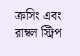ক্রসিং এবং রাম্বল স্ট্রিপ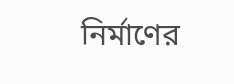নির্মাণের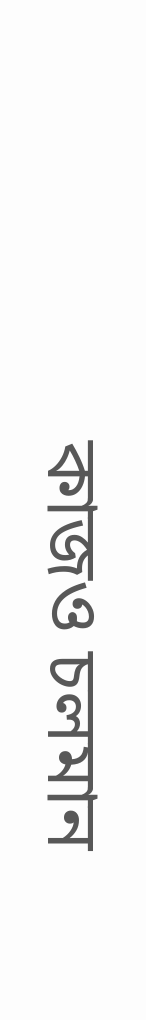কাজও চলমান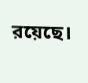রয়েছে।